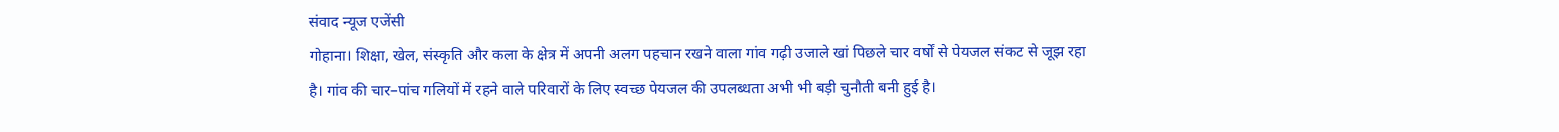संवाद न्यूज एजेंसी
गोहाना। शिक्षा, खेल, संस्कृति और कला के क्षेत्र में अपनी अलग पहचान रखने वाला गांव गढ़ी उजाले खां पिछले चार वर्षों से पेयजल संकट से जूझ रहा है। गांव की चार–पांच गलियों में रहने वाले परिवारों के लिए स्वच्छ पेयजल की उपलब्धता अभी भी बड़ी चुनौती बनी हुई है।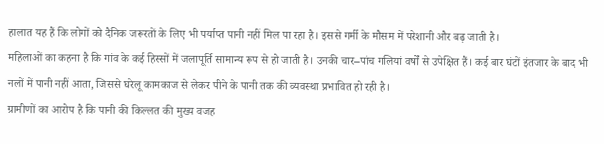हालात यह हैं कि लोगों को दैनिक जरूरतों के लिए भी पर्याप्त पानी नहीं मिल पा रहा है। इससे गर्मी के मौसम में परेशानी और बढ़ जाती है।
महिलाओं का कहना है कि गांव के कई हिस्सों में जलापूर्ति सामान्य रूप से हो जाती है। उनकी चार–पांच गलियां वर्षों से उपेक्षित हैं। कई बार घंटों इंतजार के बाद भी नलों में पानी नहीं आता, जिससे घरेलू कामकाज से लेकर पीने के पानी तक की व्यवस्था प्रभावित हो रही है।
ग्रामीणों का आरोप है कि पानी की किल्लत की मुख्य वजह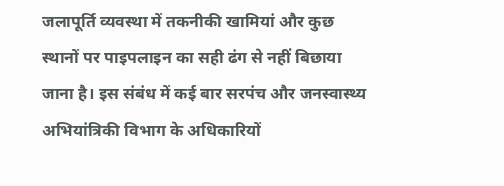जलापूर्ति व्यवस्था में तकनीकी खामियां और कुछ स्थानों पर पाइपलाइन का सही ढंग से नहीं बिछाया जाना है। इस संबंध में कई बार सरपंच और जनस्वास्थ्य अभियांत्रिकी विभाग के अधिकारियों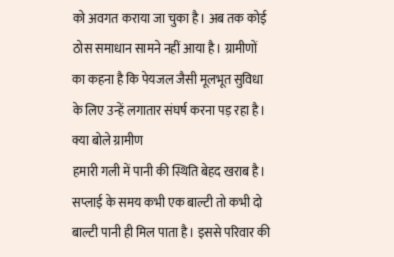को अवगत कराया जा चुका है। अब तक कोई ठोस समाधान सामने नहीं आया है। ग्रामीणों का कहना है कि पेयजल जैसी मूलभूत सुविधा के लिए उन्हें लगातार संघर्ष करना पड़ रहा है।
क्या बोले ग्रामीण
हमारी गली में पानी की स्थिति बेहद खराब है। सप्लाई के समय कभी एक बाल्टी तो कभी दो बाल्टी पानी ही मिल पाता है। इससे परिवार की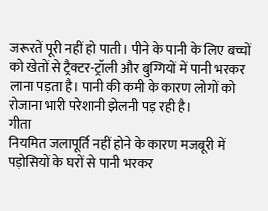जरूरतें पूरी नहीं हो पाती। पीने के पानी के लिए बच्चों को खेतों से ट्रैक्टर-ट्रॉली और बुग्गियों में पानी भरकर लाना पड़ता है। पानी की कमी के कारण लोगों को रोजाना भारी परेशानी झेलनी पड़ रही है।
गीता
नियमित जलापूर्ति नहीं होने के कारण मजबूरी में पड़ोसियों के घरों से पानी भरकर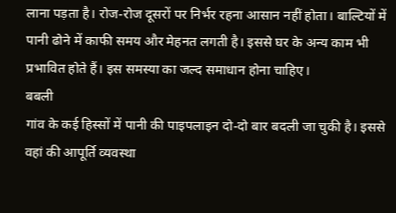लाना पड़ता है। रोज-रोज दूसरों पर निर्भर रहना आसान नहीं होता। बाल्टियों में पानी ढोने में काफी समय और मेहनत लगती है। इससे घर के अन्य काम भी प्रभावित होते हैं। इस समस्या का जल्द समाधान होना चाहिए।
बबली
गांव के कई हिस्सों में पानी की पाइपलाइन दो-दो बार बदली जा चुकी है। इससे वहां की आपूर्ति व्यवस्था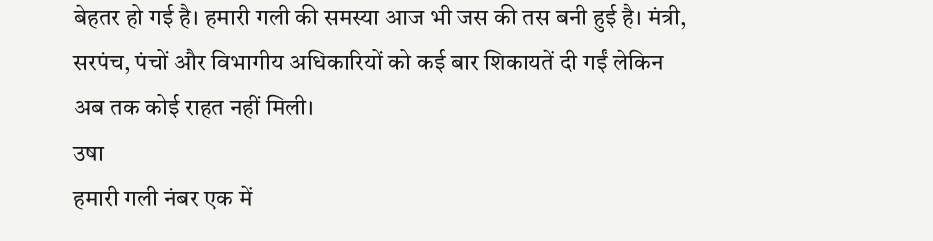बेहतर हो गई है। हमारी गली की समस्या आज भी जस की तस बनी हुई है। मंत्री, सरपंच, पंचों और विभागीय अधिकारियों को कई बार शिकायतें दी गईं लेकिन अब तक कोई राहत नहीं मिली।
उषा
हमारी गली नंबर एक में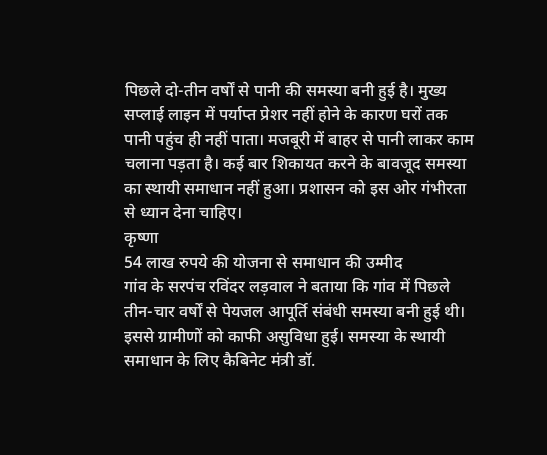पिछले दो-तीन वर्षों से पानी की समस्या बनी हुई है। मुख्य सप्लाई लाइन में पर्याप्त प्रेशर नहीं होने के कारण घरों तक पानी पहुंच ही नहीं पाता। मजबूरी में बाहर से पानी लाकर काम चलाना पड़ता है। कई बार शिकायत करने के बावजूद समस्या का स्थायी समाधान नहीं हुआ। प्रशासन को इस ओर गंभीरता से ध्यान देना चाहिए।
कृष्णा
54 लाख रुपये की योजना से समाधान की उम्मीद
गांव के सरपंच रविंदर लड़वाल ने बताया कि गांव में पिछले तीन-चार वर्षों से पेयजल आपूर्ति संबंधी समस्या बनी हुई थी। इससे ग्रामीणों को काफी असुविधा हुई। समस्या के स्थायी समाधान के लिए कैबिनेट मंत्री डॉ.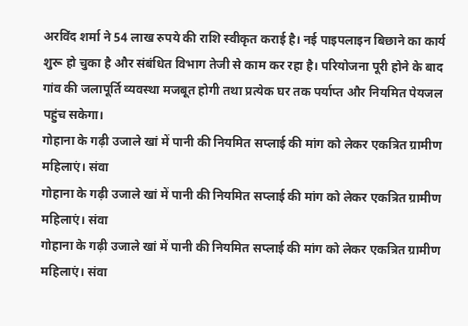अरविंद शर्मा ने 54 लाख रुपये की राशि स्वीकृत कराई है। नई पाइपलाइन बिछाने का कार्य शुरू हो चुका है और संबंधित विभाग तेजी से काम कर रहा है। परियोजना पूरी होने के बाद गांव की जलापूर्ति व्यवस्था मजबूत होगी तथा प्रत्येक घर तक पर्याप्त और नियमित पेयजल पहुंच सकेगा।
गोहाना के गढ़ी उजाले खां में पानी की नियमित सप्लाई की मांग को लेकर एकत्रित ग्रामीण महिलाएं। संवा
गोहाना के गढ़ी उजाले खां में पानी की नियमित सप्लाई की मांग को लेकर एकत्रित ग्रामीण महिलाएं। संवा
गोहाना के गढ़ी उजाले खां में पानी की नियमित सप्लाई की मांग को लेकर एकत्रित ग्रामीण महिलाएं। संवा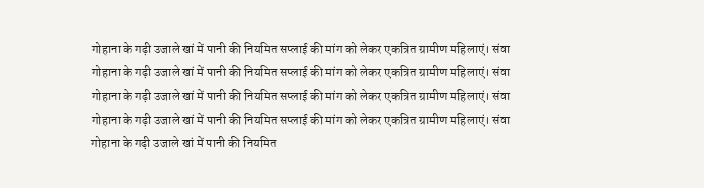गोहाना के गढ़ी उजाले खां में पानी की नियमित सप्लाई की मांग को लेकर एकत्रित ग्रामीण महिलाएं। संवा
गोहाना के गढ़ी उजाले खां में पानी की नियमित सप्लाई की मांग को लेकर एकत्रित ग्रामीण महिलाएं। संवा
गोहाना के गढ़ी उजाले खां में पानी की नियमित सप्लाई की मांग को लेकर एकत्रित ग्रामीण महिलाएं। संवा
गोहाना के गढ़ी उजाले खां में पानी की नियमित सप्लाई की मांग को लेकर एकत्रित ग्रामीण महिलाएं। संवा
गोहाना के गढ़ी उजाले खां में पानी की नियमित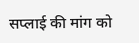सप्लाई की मांग को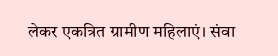लेकर एकत्रित ग्रामीण महिलाएं। संवा